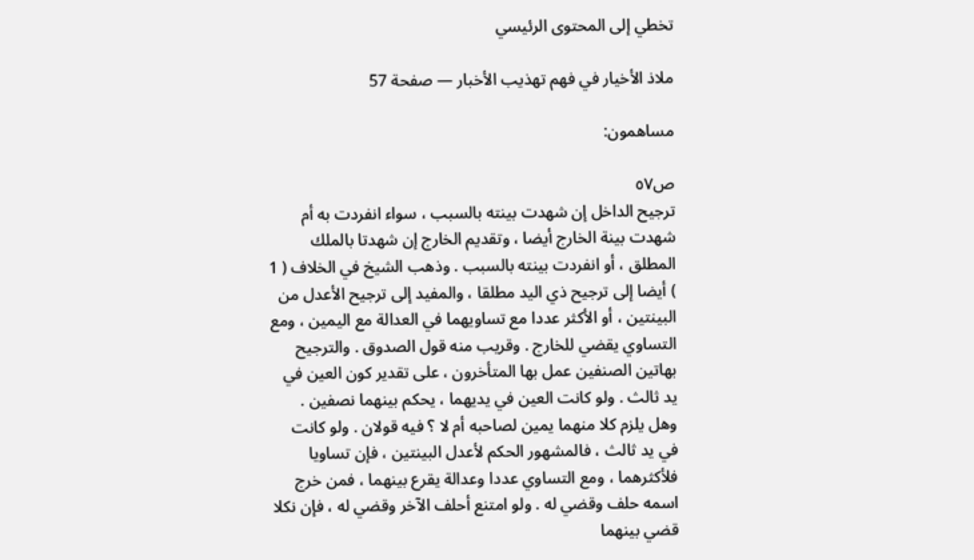تخطي إلى المحتوى الرئيسي

ملاذ الأخيار في فهم تهذيب الأخبار — صفحة 57

مساهمون:

ص٥٧
ترجيح الداخل إن شهدت بينته بالسبب ، سواء انفردت به أم شهدت بينة الخارج أيضا ، وتقديم الخارج إن شهدتا بالملك المطلق ، أو انفردت بينته بالسبب . وذهب الشيخ في الخلاف ( 1 ) أيضا إلى ترجيح ذي اليد مطلقا ، والمفيد إلى ترجيح الأعدل من البينتين ، أو الأكثر عددا مع تساويهما في العدالة مع اليمين ، ومع التساوي يقضي للخارج . وقريب منه قول الصدوق . والترجيح بهاتين الصنفين عمل بها المتأخرون ، على تقدير كون العين في يد ثالث . ولو كانت العين في يديهما ، يحكم بينهما نصفين . وهل يلزم كلا منهما يمين لصاحبه أم لا ؟ فيه قولان . ولو كانت في يد ثالث ، فالمشهور الحكم لأعدل البينتين ، فإن تساويا فلأكثرهما ، ومع التساوي عددا وعدالة يقرع بينهما ، فمن خرج اسمه حلف وقضي له . ولو امتنع أحلف الآخر وقضي له ، فإن نكلا قضي بينهما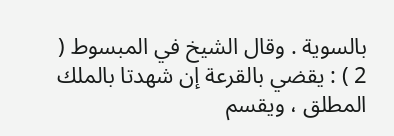بالسوية . وقال الشيخ في المبسوط ( 2 ) : يقضي بالقرعة إن شهدتا بالملك المطلق ، ويقسم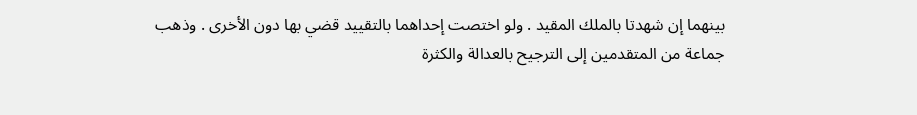بينهما إن شهدتا بالملك المقيد . ولو اختصت إحداهما بالتقييد قضي بها دون الأخرى . وذهب جماعة من المتقدمين إلى الترجيح بالعدالة والكثرة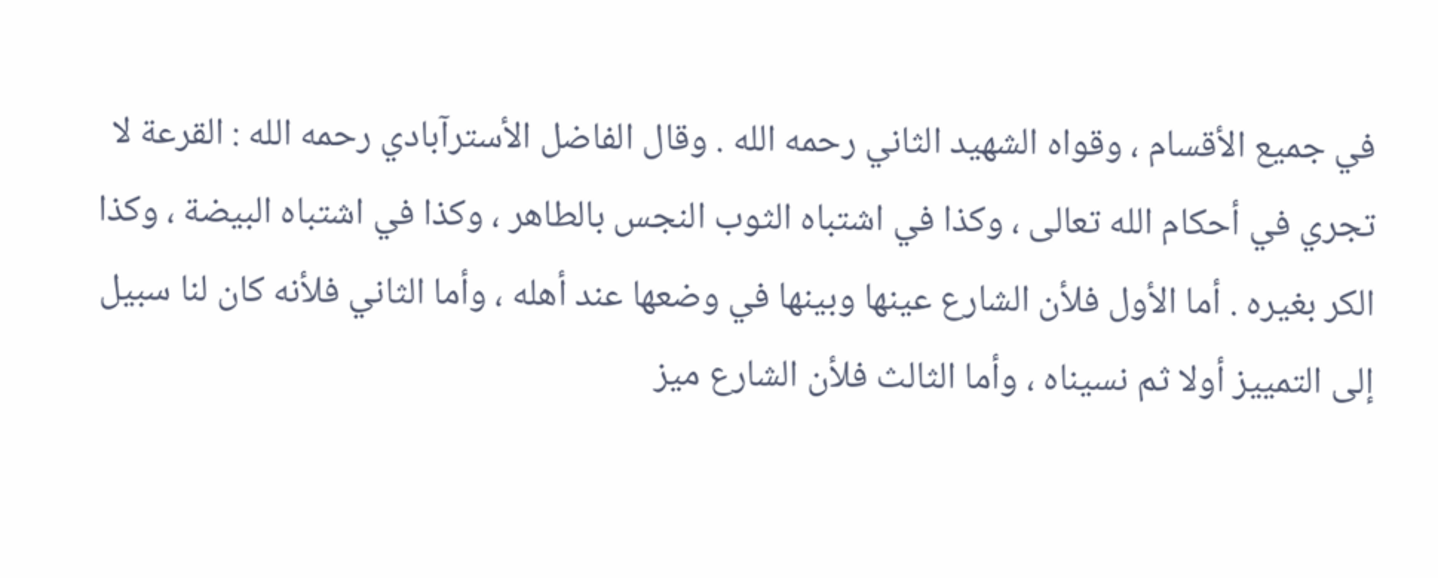في جميع الأقسام ، وقواه الشهيد الثاني رحمه الله . وقال الفاضل الأسترآبادي رحمه الله : القرعة لا تجري في أحكام الله تعالى ، وكذا في اشتباه الثوب النجس بالطاهر ، وكذا في اشتباه البيضة ، وكذا الكر بغيره . أما الأول فلأن الشارع عينها وبينها في وضعها عند أهله ، وأما الثاني فلأنه كان لنا سبيل إلى التمييز أولا ثم نسيناه ، وأما الثالث فلأن الشارع ميز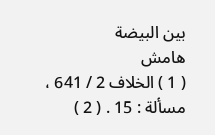بين البيضة
هامش
( 1 ) الخلاف 2 / 641 ، مسألة : 15 . ( 2 )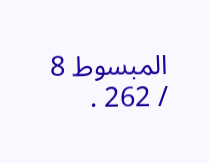المبسوط 8 / 262 .